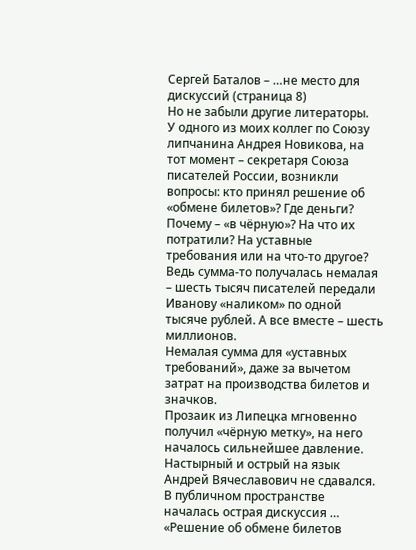Сергей Баталов – …не место для дискуссий (страница 8)
Но не забыли другие литераторы.
У одного из моих коллег по Союзу липчанина Андрея Новикова, на тот момент – секретаря Союза писателей России, возникли вопросы: кто принял решение об «обмене билетов»? Где деньги? Почему – «в чёрную»? На что их потратили? На уставные требования или на что-то другое? Ведь сумма-то получалась немалая – шесть тысяч писателей передали Иванову «наликом» по одной тысяче рублей. А все вместе – шесть миллионов.
Немалая сумма для «уставных требований», даже за вычетом затрат на производства билетов и значков.
Прозаик из Липецка мгновенно получил «чёрную метку», на него началось сильнейшее давление. Настырный и острый на язык Андрей Вячеславович не сдавался.
В публичном пространстве началась острая дискуссия …
«Решение об обмене билетов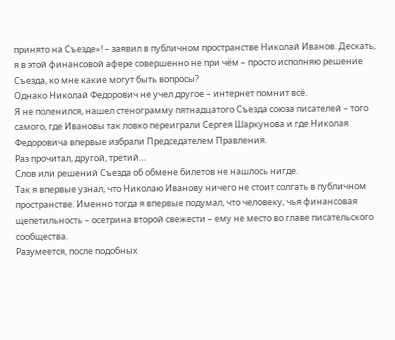принято на Съезде»! – заявил в публичном пространстве Николай Иванов. Дескать, я в этой финансовой афере совершенно не при чём – просто исполняю решение Съезда, ко мне какие могут быть вопросы?
Однако Николай Федорович не учел другое – интернет помнит всё.
Я не поленился, нашел стенограмму пятнадцатого Съезда союза писателей – того самого, где Ивановы так ловко переиграли Сергея Шаркунова и где Николая Федоровича впервые избрали Председателем Правления.
Раз прочитал, другой, третий…
Слов или решений Съезда об обмене билетов не нашлось нигде.
Так я впервые узнал, что Николаю Иванову ничего не стоит солгать в публичном пространстве. Именно тогда я впервые подумал, что человеку, чья финансовая щепетильность – осетрина второй свежести – ему не место во главе писательского сообщества.
Разумеется, после подобных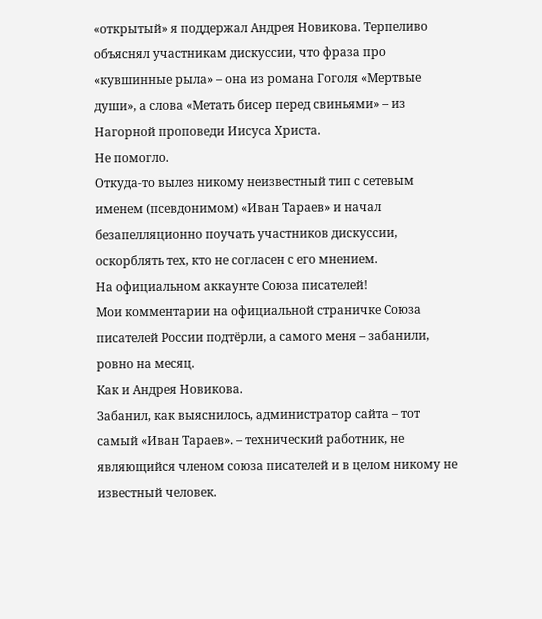«открытый» я поддержал Андрея Новикова. Терпеливо объяснял участникам дискуссии, что фраза про «кувшинные рыла» – она из романа Гоголя «Мертвые души», а слова «Метать бисер перед свиньями» – из Нагорной проповеди Иисуса Христа.
Не помогло.
Откуда-то вылез никому неизвестный тип с сетевым именем (псевдонимом) «Иван Тараев» и начал безапелляционно поучать участников дискуссии, оскорблять тех, кто не согласен с его мнением.
На официальном аккаунте Союза писателей!
Мои комментарии на официальной страничке Союза писателей России подтёрли, а самого меня – забанили, ровно на месяц.
Как и Андрея Новикова.
Забанил, как выяснилось, администратор сайта – тот самый «Иван Тараев». – технический работник, не являющийся членом союза писателей и в целом никому не известный человек.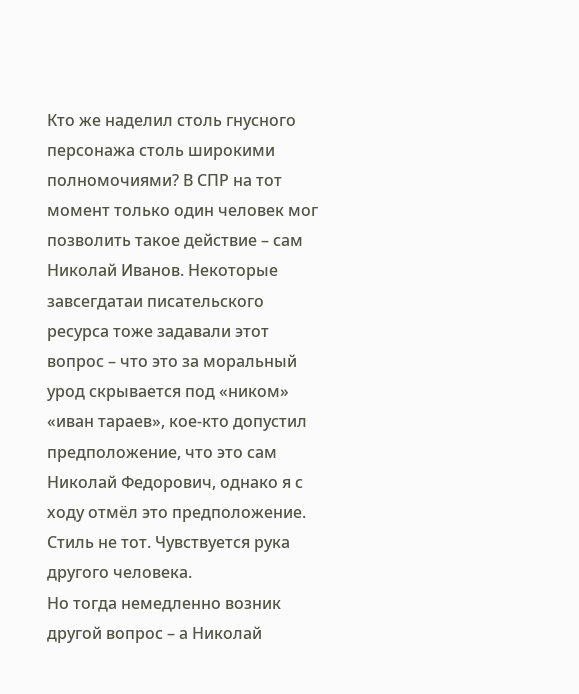Кто же наделил столь гнусного персонажа столь широкими полномочиями? В СПР на тот момент только один человек мог позволить такое действие – сам Николай Иванов. Некоторые завсегдатаи писательского ресурса тоже задавали этот вопрос – что это за моральный урод скрывается под «ником» «иван тараев», кое-кто допустил предположение, что это сам Николай Федорович, однако я с ходу отмёл это предположение.
Стиль не тот. Чувствуется рука другого человека.
Но тогда немедленно возник другой вопрос – а Николай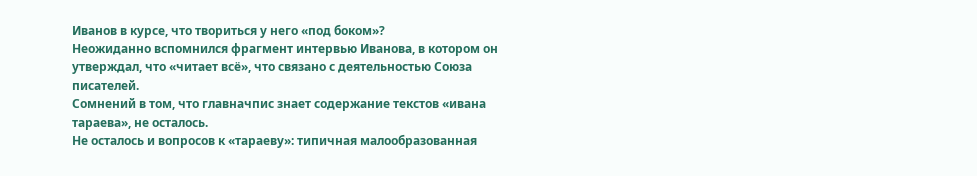Иванов в курсе, что твориться у него «под боком»?
Неожиданно вспомнился фрагмент интервью Иванова, в котором он утверждал, что «читает всё», что связано с деятельностью Союза писателей.
Сомнений в том, что главначпис знает содержание текстов «ивана тараева», не осталось.
Не осталось и вопросов к «тараеву»: типичная малообразованная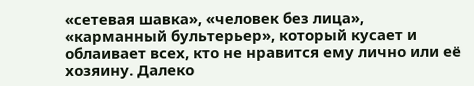«сетевая шавка», «человек без лица», «карманный бультерьер», который кусает и облаивает всех, кто не нравится ему лично или её хозяину. Далеко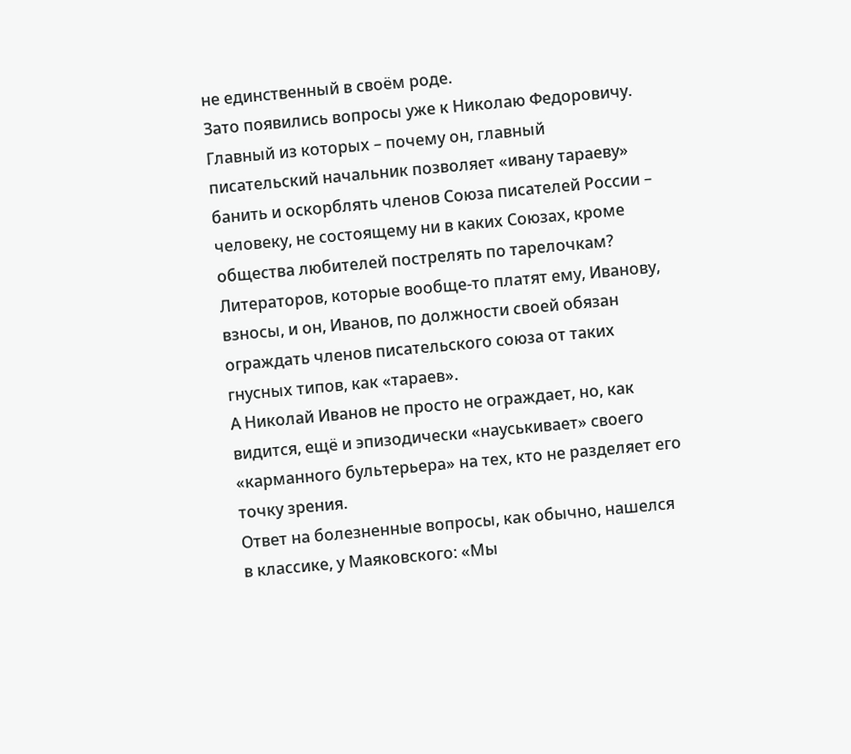не единственный в своём роде.
Зато появились вопросы уже к Николаю Федоровичу. Главный из которых – почему он, главный писательский начальник позволяет «ивану тараеву» банить и оскорблять членов Союза писателей России – человеку, не состоящему ни в каких Союзах, кроме общества любителей пострелять по тарелочкам?
Литераторов, которые вообще-то платят ему, Иванову, взносы, и он, Иванов, по должности своей обязан ограждать членов писательского союза от таких гнусных типов, как «тараев».
А Николай Иванов не просто не ограждает, но, как видится, ещё и эпизодически «науськивает» своего «карманного бультерьера» на тех, кто не разделяет его точку зрения.
Ответ на болезненные вопросы, как обычно, нашелся в классике, у Маяковского: «Мы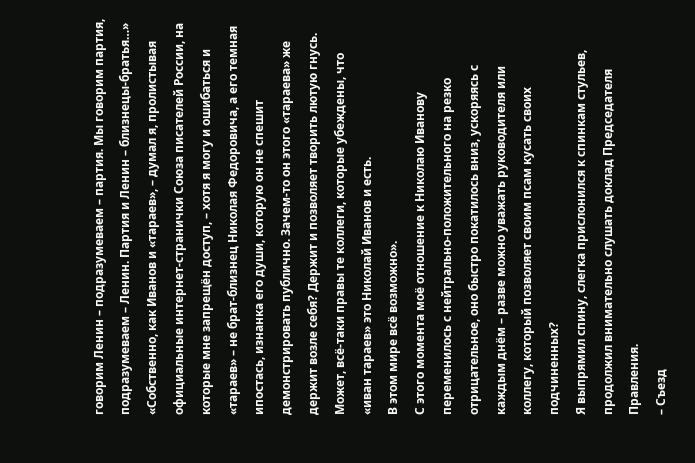говорим Ленин – подразумеваем – партия. Мы говорим партия, подразумеваем – Ленин. Партия и Ленин – близнецы-братья…»
«Собственно, как Иванов и «тараев», – думал я, пролистывая официальные интернет-странички Союза писателей России, на которые мне запрещён доступ, – хотя я могу и ошибаться и «тараев» – не брат-близнец Николая Федоровича, а его темная ипостась, изнанка его души, которую он не спешит демонстрировать публично. Зачем-то он этого «тараева» же держит возле себя? Держит и позволяет творить лютую гнусь. Может, всё-таки правы те коллеги, которые убеждены, что «иван тараев» это Николай Иванов и есть.
В этом мире всё возможно».
С этого момента моё отношение к Николаю Иванову переменилось с нейтрально-положительного на резко отрицательное, оно быстро покатилось вниз, ускоряясь с каждым днём – разве можно уважать руководителя или коллегу, который позволяет своим псам кусать своих подчиненных?
Я выпрямил спину, слегка прислонился к спинкам стульев, продолжил внимательно слушать доклад Председателя Правления.
– Съезд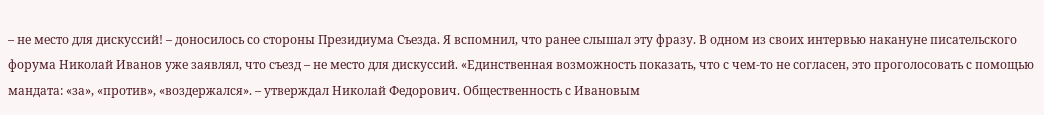– не место для дискуссий! – доносилось со стороны Президиума Съезда. Я вспомнил, что ранее слышал эту фразу. В одном из своих интервью накануне писательского форума Николай Иванов уже заявлял, что съезд – не место для дискуссий. «Единственная возможность показать, что с чем-то не согласен, это проголосовать с помощью мандата: «за», «против», «воздержался». – утверждал Николай Федорович. Общественность с Ивановым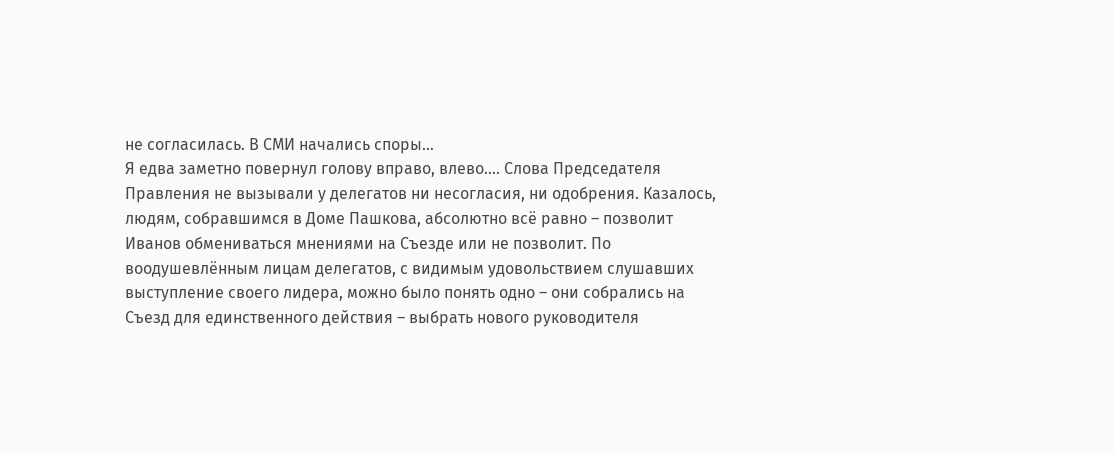не согласилась. В СМИ начались споры…
Я едва заметно повернул голову вправо, влево…. Слова Председателя Правления не вызывали у делегатов ни несогласия, ни одобрения. Казалось, людям, собравшимся в Доме Пашкова, абсолютно всё равно – позволит Иванов обмениваться мнениями на Съезде или не позволит. По воодушевлённым лицам делегатов, с видимым удовольствием слушавших выступление своего лидера, можно было понять одно – они собрались на Съезд для единственного действия – выбрать нового руководителя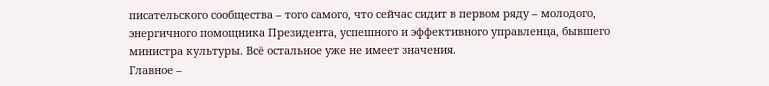писательского сообщества – того самого, что сейчас сидит в первом ряду – молодого, энергичного помощника Президента, успешного и эффективного управленца, бывшего министра культуры. Всё остальное уже не имеет значения.
Главное –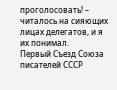проголосовать! – читалось на сияющих лицах делегатов, и я их понимал.
Первый Съезд Союза писателей СССР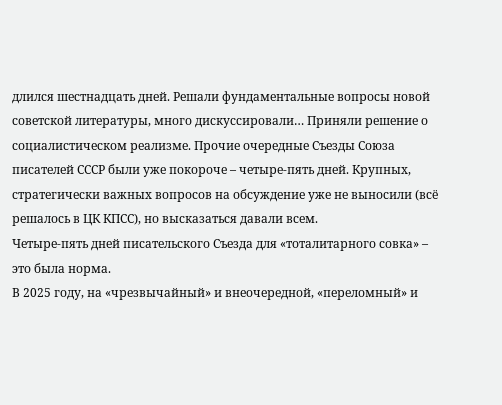длился шестнадцать дней. Решали фундаментальные вопросы новой советской литературы, много дискуссировали… Приняли решение о социалистическом реализме. Прочие очередные Съезды Союза писателей СССР были уже покороче – четыре-пять дней. Крупных, стратегически важных вопросов на обсуждение уже не выносили (всё решалось в ЦК КПСС), но высказаться давали всем.
Четыре-пять дней писательского Съезда для «тоталитарного совка» – это была норма.
В 2025 году, на «чрезвычайный» и внеочередной, «переломный» и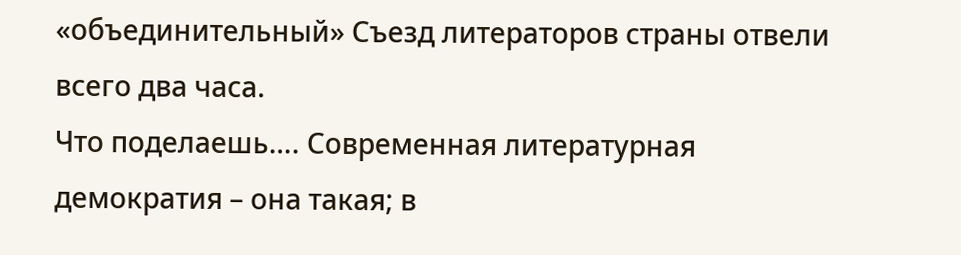«объединительный» Съезд литераторов страны отвели всего два часа.
Что поделаешь…. Современная литературная демократия – она такая; в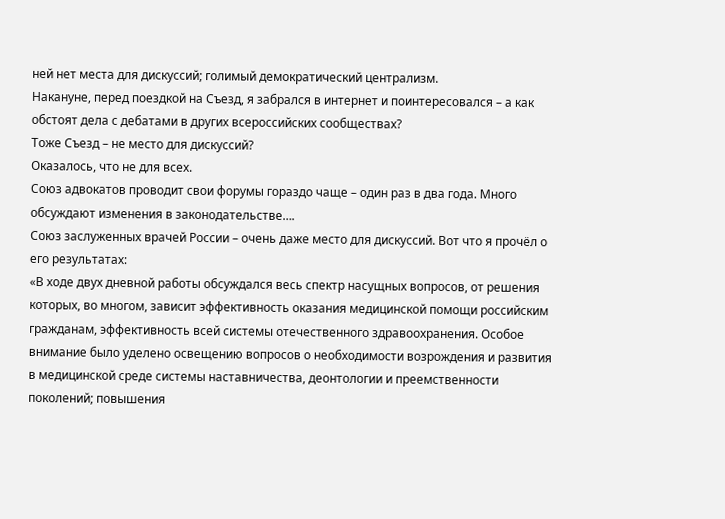ней нет места для дискуссий; голимый демократический централизм.
Накануне, перед поездкой на Съезд, я забрался в интернет и поинтересовался – а как обстоят дела с дебатами в других всероссийских сообществах?
Тоже Съезд – не место для дискуссий?
Оказалось, что не для всех.
Союз адвокатов проводит свои форумы гораздо чаще – один раз в два года. Много обсуждают изменения в законодательстве….
Союз заслуженных врачей России – очень даже место для дискуссий. Вот что я прочёл о его результатах:
«В ходе двух дневной работы обсуждался весь спектр насущных вопросов, от решения которых, во многом, зависит эффективность оказания медицинской помощи российским гражданам, эффективность всей системы отечественного здравоохранения. Особое внимание было уделено освещению вопросов о необходимости возрождения и развития в медицинской среде системы наставничества, деонтологии и преемственности поколений; повышения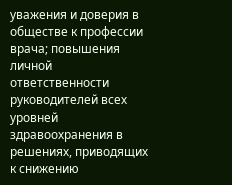уважения и доверия в обществе к профессии врача; повышения личной ответственности руководителей всех уровней здравоохранения в решениях, приводящих к снижению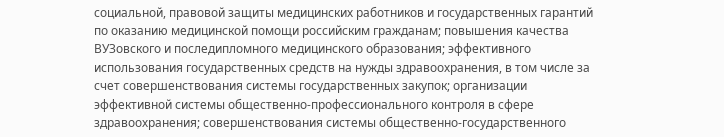социальной, правовой защиты медицинских работников и государственных гарантий по оказанию медицинской помощи российским гражданам; повышения качества ВУЗовского и последипломного медицинского образования; эффективного использования государственных средств на нужды здравоохранения, в том числе за счет совершенствования системы государственных закупок; организации эффективной системы общественно-профессионального контроля в сфере здравоохранения; совершенствования системы общественно-государственного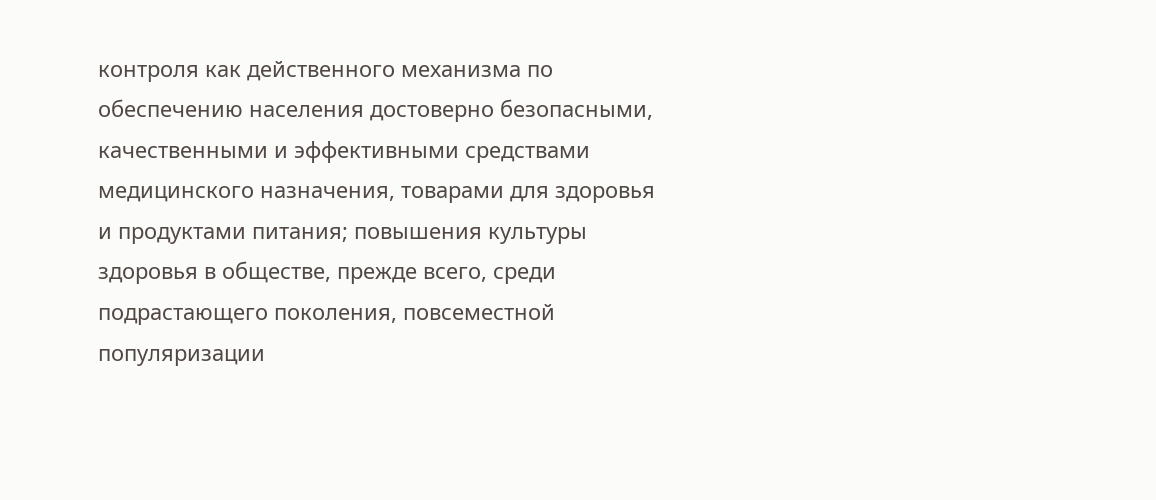контроля как действенного механизма по обеспечению населения достоверно безопасными, качественными и эффективными средствами медицинского назначения, товарами для здоровья и продуктами питания; повышения культуры здоровья в обществе, прежде всего, среди подрастающего поколения, повсеместной популяризации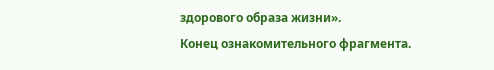здорового образа жизни».
Конец ознакомительного фрагмента.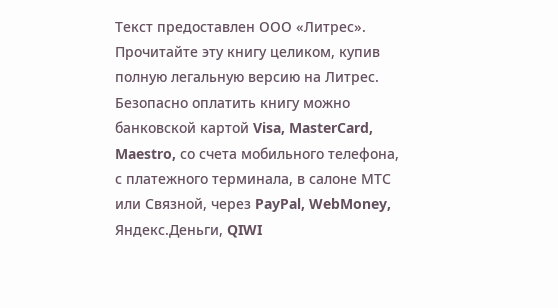Текст предоставлен ООО «Литрес».
Прочитайте эту книгу целиком, купив полную легальную версию на Литрес.
Безопасно оплатить книгу можно банковской картой Visa, MasterCard, Maestro, со счета мобильного телефона, с платежного терминала, в салоне МТС или Связной, через PayPal, WebMoney, Яндекс.Деньги, QIWI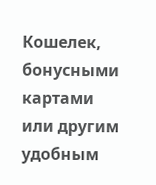Кошелек, бонусными картами или другим удобным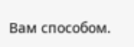Вам способом.